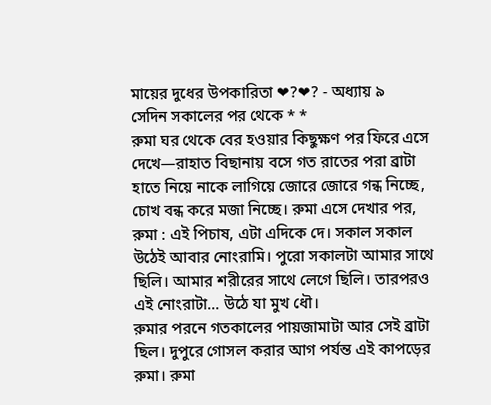মায়ের দুধের উপকারিতা ❤?❤? - অধ্যায় ৯
সেদিন সকালের পর থেকে * *
রুমা ঘর থেকে বের হওয়ার কিছুক্ষণ পর ফিরে এসে দেখে—রাহাত বিছানায় বসে গত রাতের পরা ব্রাটা হাতে নিয়ে নাকে লাগিয়ে জোরে জোরে গন্ধ নিচ্ছে, চোখ বন্ধ করে মজা নিচ্ছে। রুমা এসে দেখার পর,
রুমা : এই পিচাষ, এটা এদিকে দে। সকাল সকাল উঠেই আবার নোংরামি। পুরো সকালটা আমার সাথে ছিলি। আমার শরীরের সাথে লেগে ছিলি। তারপরও এই নোংরাটা… উঠে যা মুখ ধৌ।
রুমার পরনে গতকালের পায়জামাটা আর সেই ব্রাটা ছিল। দুপুরে গোসল করার আগ পর্যন্ত এই কাপড়ের রুমা। রুমা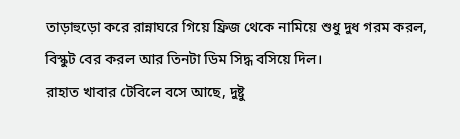তাড়াহুড়ো করে রান্নাঘরে গিয়ে ফ্রিজ থেকে নামিয়ে শুধু দুধ গরম করল, বিস্কুট বের করল আর তিনটা ডিম সিদ্ধ বসিয়ে দিল।
রাহাত খাবার টেবিলে বসে আছে, দুষ্টু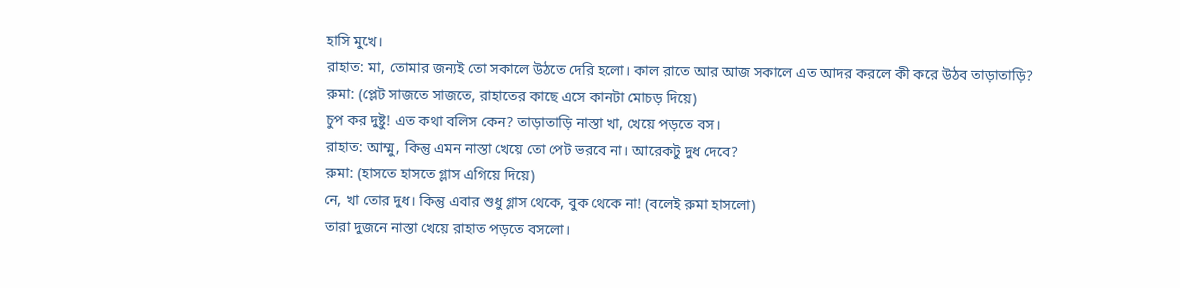হাসি মুখে।
রাহাত: মা, তোমার জন্যই তো সকালে উঠতে দেরি হলো। কাল রাতে আর আজ সকালে এত আদর করলে কী করে উঠব তাড়াতাড়ি?
রুমা: (প্লেট সাজতে সাজতে, রাহাতের কাছে এসে কানটা মোচড় দিয়ে)
চুপ কর দুষ্টু! এত কথা বলিস কেন? তাড়াতাড়ি নাস্তা খা, খেয়ে পড়তে বস।
রাহাত: আম্মু, কিন্তু এমন নাস্তা খেয়ে তো পেট ভরবে না। আরেকটু দুধ দেবে?
রুমা: (হাসতে হাসতে গ্লাস এগিয়ে দিয়ে)
নে, খা তোর দুধ। কিন্তু এবার শুধু গ্লাস থেকে, বুক থেকে না! (বলেই রুমা হাসলো)
তারা দুজনে নাস্তা খেয়ে রাহাত পড়তে বসলো।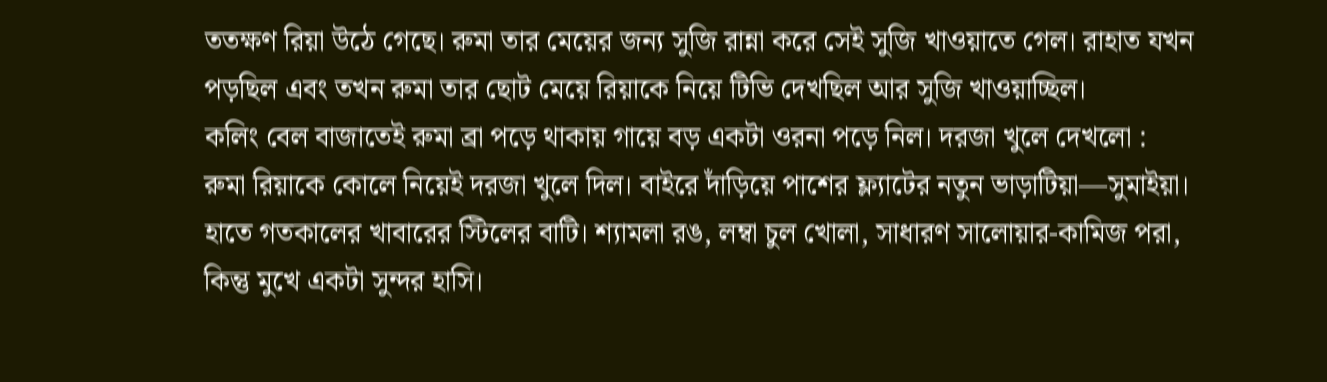ততক্ষণ রিয়া উঠে গেছে। রুমা তার মেয়ের জন্য সুজি রান্না করে সেই সুজি খাওয়াতে গেল। রাহাত যখন পড়ছিল এবং তখন রুমা তার ছোট মেয়ে রিয়াকে নিয়ে টিভি দেখছিল আর সুজি খাওয়াচ্ছিল।
কলিং বেল বাজাতেই রুমা ব্রা পড়ে থাকায় গায়ে বড় একটা ওরনা পড়ে নিল। দরজা খুলে দেখলো :
রুমা রিয়াকে কোলে নিয়েই দরজা খুলে দিল। বাইরে দাঁড়িয়ে পাশের ফ্ল্যাটের নতুন ভাড়াটিয়া—সুমাইয়া। হাতে গতকালের খাবারের স্টিলের বাটি। শ্যামলা রঙ, লম্বা চুল খোলা, সাধারণ সালোয়ার-কামিজ পরা, কিন্তু মুখে একটা সুন্দর হাসি।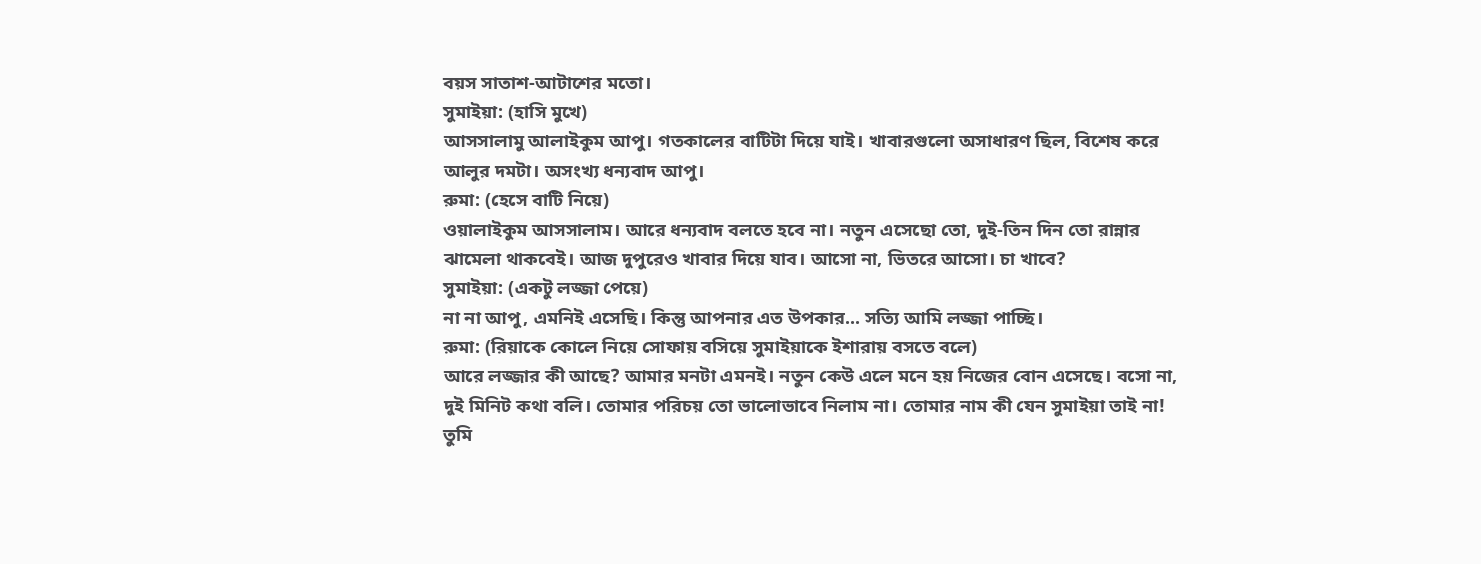বয়স সাতাশ-আটাশের মতো।
সুমাইয়া: (হাসি মুখে)
আসসালামু আলাইকুম আপু। গতকালের বাটিটা দিয়ে যাই। খাবারগুলো অসাধারণ ছিল, বিশেষ করে আলুর দমটা। অসংখ্য ধন্যবাদ আপু।
রুমা: (হেসে বাটি নিয়ে)
ওয়ালাইকুম আসসালাম। আরে ধন্যবাদ বলতে হবে না। নতুন এসেছো তো, দুই-তিন দিন তো রান্নার ঝামেলা থাকবেই। আজ দুপুরেও খাবার দিয়ে যাব। আসো না, ভিতরে আসো। চা খাবে?
সুমাইয়া: (একটু লজ্জা পেয়ে)
না না আপু, এমনিই এসেছি। কিন্তু আপনার এত উপকার... সত্যি আমি লজ্জা পাচ্ছি।
রুমা: (রিয়াকে কোলে নিয়ে সোফায় বসিয়ে সুমাইয়াকে ইশারায় বসতে বলে)
আরে লজ্জার কী আছে? আমার মনটা এমনই। নতুন কেউ এলে মনে হয় নিজের বোন এসেছে। বসো না, দুই মিনিট কথা বলি। তোমার পরিচয় তো ভালোভাবে নিলাম না। তোমার নাম কী যেন সুমাইয়া তাই না! তুমি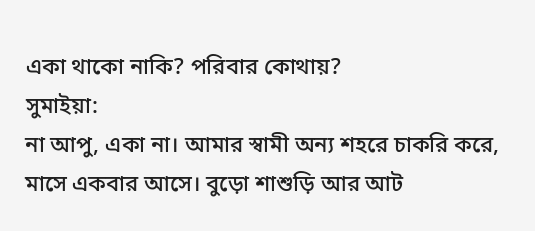একা থাকো নাকি? পরিবার কোথায়?
সুমাইয়া:
না আপু, একা না। আমার স্বামী অন্য শহরে চাকরি করে, মাসে একবার আসে। বুড়ো শাশুড়ি আর আট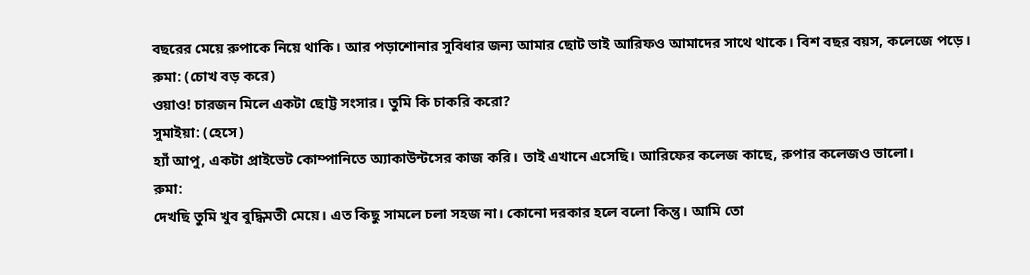বছরের মেয়ে রুপাকে নিয়ে থাকি। আর পড়াশোনার সুবিধার জন্য আমার ছোট ভাই আরিফও আমাদের সাথে থাকে। বিশ বছর বয়স, কলেজে পড়ে।
রুমা: (চোখ বড় করে)
ওয়াও! চারজন মিলে একটা ছোট্ট সংসার। তুমি কি চাকরি করো?
সুমাইয়া: (হেসে)
হ্যাঁ আপু, একটা প্রাইভেট কোম্পানিতে অ্যাকাউন্টসের কাজ করি। তাই এখানে এসেছি। আরিফের কলেজ কাছে, রুপার কলেজও ভালো।
রুমা:
দেখছি তুমি খুব বুদ্ধিমতী মেয়ে। এত কিছু সামলে চলা সহজ না। কোনো দরকার হলে বলো কিন্তু। আমি তো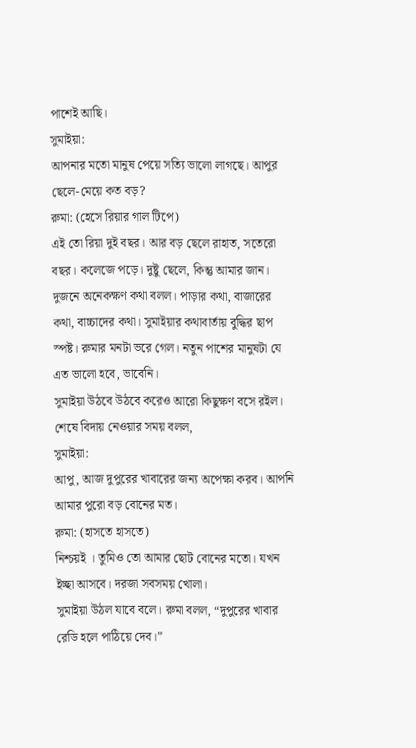পাশেই আছি।
সুমাইয়া:
আপনার মতো মানুষ পেয়ে সত্যি ভালো লাগছে। আপুর ছেলে-মেয়ে কত বড়?
রুমা: (হেসে রিয়ার গাল টিপে)
এই তো রিয়া দুই বছর। আর বড় ছেলে রাহাত, সতেরো বছর। কলেজে পড়ে। দুষ্টু ছেলে, কিন্তু আমার জান।
দুজনে অনেকক্ষণ কথা বলল। পাড়ার কথা, বাজারের কথা, বাচ্চাদের কথা। সুমাইয়ার কথাবার্তায় বুদ্ধির ছাপ স্পষ্ট। রুমার মনটা ভরে গেল। নতুন পাশের মানুষটা যে এত ভালো হবে, ভাবেনি।
সুমাইয়া উঠবে উঠবে করেও আরো কিছুক্ষণ বসে রইল। শেষে বিদায় নেওয়ার সময় বলল,
সুমাইয়া:
আপু, আজ দুপুরের খাবারের জন্য অপেক্ষা করব। আপনি আমার পুরো বড় বোনের মত।
রুমা: (হাসতে হাসতে)
নিশ্চয়ই । তুমিও তো আমার ছোট বোনের মতো। যখন ইচ্ছা আসবে। দরজা সবসময় খোলা।
সুমাইয়া উঠল যাবে বলে। রুমা বলল, “দুপুরের খাবার রেডি হলে পাঠিয়ে দেব।”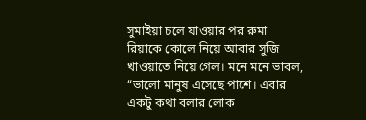সুমাইয়া চলে যাওয়ার পর রুমা রিয়াকে কোলে নিয়ে আবার সুজি খাওয়াতে নিয়ে গেল। মনে মনে ভাবল, “ভালো মানুষ এসেছে পাশে। এবার একটু কথা বলার লোক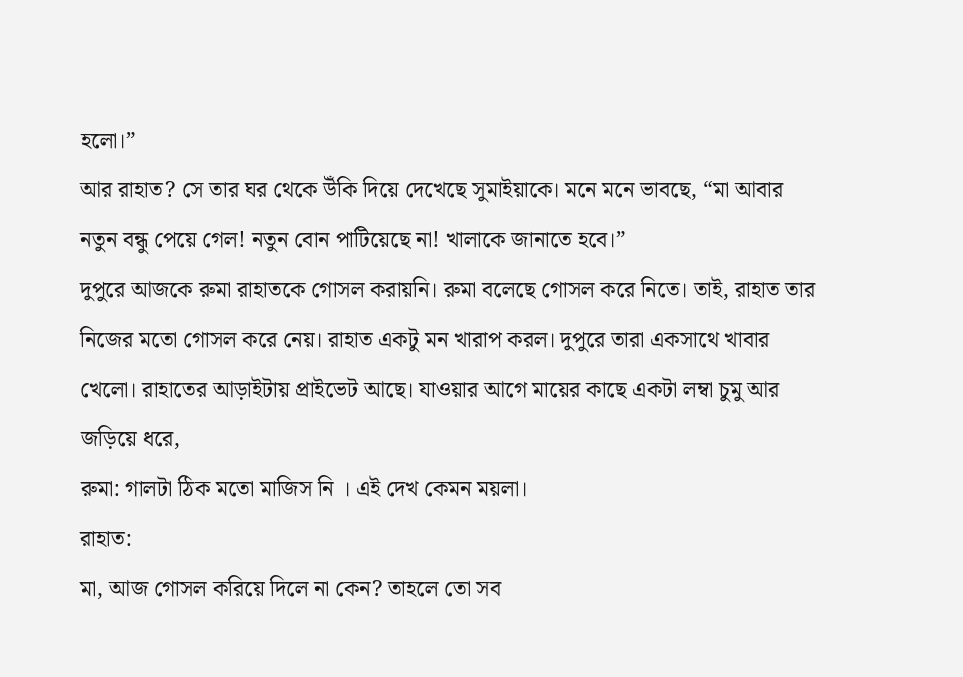হলো।”
আর রাহাত? সে তার ঘর থেকে উঁকি দিয়ে দেখেছে সুমাইয়াকে। মনে মনে ভাবছে, “মা আবার নতুন বন্ধু পেয়ে গেল! নতুন বোন পাটিয়েছে না! খালাকে জানাতে হবে।”
দুপুরে আজকে রুমা রাহাতকে গোসল করায়নি। রুমা বলেছে গোসল করে নিতে। তাই, রাহাত তার নিজের মতো গোসল করে নেয়। রাহাত একটু মন খারাপ করল। দুপুরে তারা একসাথে খাবার খেলো। রাহাতের আড়াইটায় প্রাইভেট আছে। যাওয়ার আগে মায়ের কাছে একটা লম্বা চুমু আর জড়িয়ে ধরে,
রুমা: গালটা ঠিক মতো মাজিস নি । এই দেখ কেমন ময়লা।
রাহাত:
মা, আজ গোসল করিয়ে দিলে না কেন? তাহলে তো সব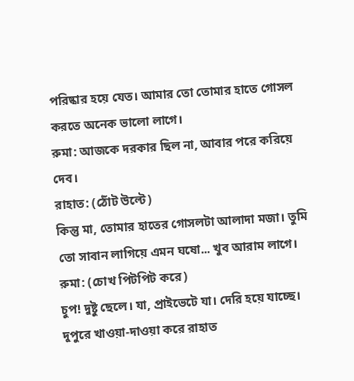পরিষ্কার হয়ে যেত। আমার তো তোমার হাতে গোসল করতে অনেক ভালো লাগে।
রুমা: আজকে দরকার ছিল না, আবার পরে করিয়ে দেব।
রাহাত: (ঠোঁট উল্টে)
কিন্তু মা, তোমার হাতের গোসলটা আলাদা মজা। তুমি তো সাবান লাগিয়ে এমন ঘষো... খুব আরাম লাগে।
রুমা: (চোখ পিটপিট করে)
চুপ! দুষ্টু ছেলে। যা, প্রাইভেটে যা। দেরি হয়ে যাচ্ছে।
দুপুরে খাওয়া-দাওয়া করে রাহাত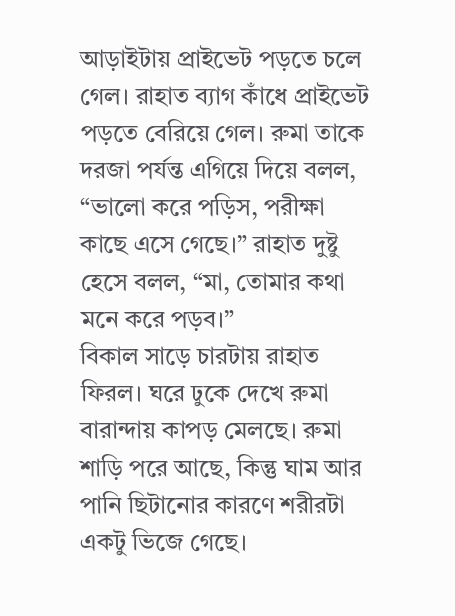আড়াইটায় প্রাইভেট পড়তে চলে গেল। রাহাত ব্যাগ কাঁধে প্রাইভেট পড়তে বেরিয়ে গেল। রুমা তাকে দরজা পর্যন্ত এগিয়ে দিয়ে বলল, “ভালো করে পড়িস, পরীক্ষা কাছে এসে গেছে।” রাহাত দুষ্টু হেসে বলল, “মা, তোমার কথা মনে করে পড়ব।”
বিকাল সাড়ে চারটায় রাহাত ফিরল। ঘরে ঢুকে দেখে রুমা বারান্দায় কাপড় মেলছে। রুমা শাড়ি পরে আছে, কিন্তু ঘাম আর পানি ছিটানোর কারণে শরীরটা একটু ভিজে গেছে।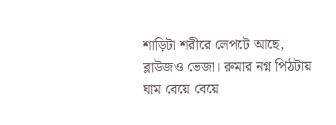শাড়িটা শরীরে লেপটে আছে, ব্লাউজও ভেজা। রুমার নগ্ন পিঠটায় ঘাম বেয়ে বেয়ে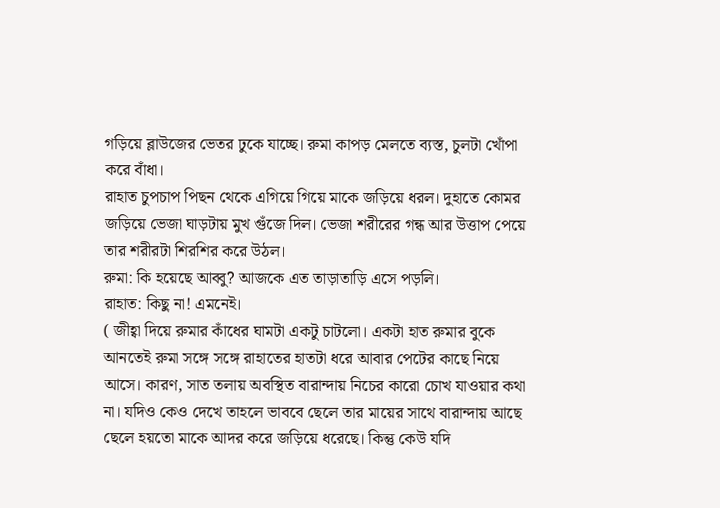গড়িয়ে ব্লাউজের ভেতর ঢুকে যাচ্ছে। রুমা কাপড় মেলতে ব্যস্ত, চুলটা খোঁপা করে বাঁধা।
রাহাত চুপচাপ পিছন থেকে এগিয়ে গিয়ে মাকে জড়িয়ে ধরল। দুহাতে কোমর জড়িয়ে ভেজা ঘাড়টায় মুখ গুঁজে দিল। ভেজা শরীরের গন্ধ আর উত্তাপ পেয়ে তার শরীরটা শিরশির করে উঠল।
রুমা: কি হয়েছে আব্বু? আজকে এত তাড়াতাড়ি এসে পড়লি।
রাহাত: কিছু না! এমনেই।
( জীহ্বা দিয়ে রুমার কাঁধের ঘামটা একটু চাটলো। একটা হাত রুমার বুকে আনতেই রুমা সঙ্গে সঙ্গে রাহাতের হাতটা ধরে আবার পেটের কাছে নিয়ে আসে। কারণ, সাত তলায় অবস্থিত বারান্দায় নিচের কারো চোখ যাওয়ার কথা না। যদিও কেও দেখে তাহলে ভাববে ছেলে তার মায়ের সাথে বারান্দায় আছে ছেলে হয়তো মাকে আদর করে জড়িয়ে ধরেছে। কিন্তু কেউ যদি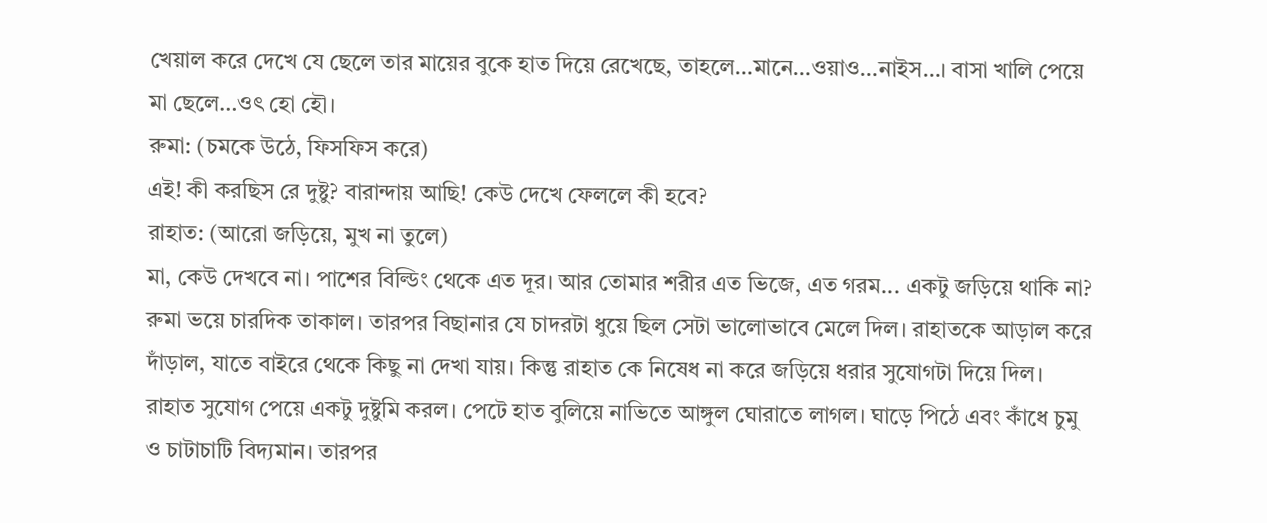খেয়াল করে দেখে যে ছেলে তার মায়ের বুকে হাত দিয়ে রেখেছে, তাহলে…মানে…ওয়াও…নাইস…। বাসা খালি পেয়ে মা ছেলে…ওৎ হো হৌ।
রুমা: (চমকে উঠে, ফিসফিস করে)
এই! কী করছিস রে দুষ্টু? বারান্দায় আছি! কেউ দেখে ফেললে কী হবে?
রাহাত: (আরো জড়িয়ে, মুখ না তুলে)
মা, কেউ দেখবে না। পাশের বিল্ডিং থেকে এত দূর। আর তোমার শরীর এত ভিজে, এত গরম... একটু জড়িয়ে থাকি না?
রুমা ভয়ে চারদিক তাকাল। তারপর বিছানার যে চাদরটা ধুয়ে ছিল সেটা ভালোভাবে মেলে দিল। রাহাতকে আড়াল করে দাঁড়াল, যাতে বাইরে থেকে কিছু না দেখা যায়। কিন্তু রাহাত কে নিষেধ না করে জড়িয়ে ধরার সুযোগটা দিয়ে দিল।
রাহাত সুযোগ পেয়ে একটু দুষ্টুমি করল। পেটে হাত বুলিয়ে নাভিতে আঙ্গুল ঘোরাতে লাগল। ঘাড়ে পিঠে এবং কাঁধে চুমু ও চাটাচাটি বিদ্যমান। তারপর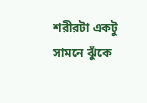শরীরটা একটু সামনে ঝুঁকে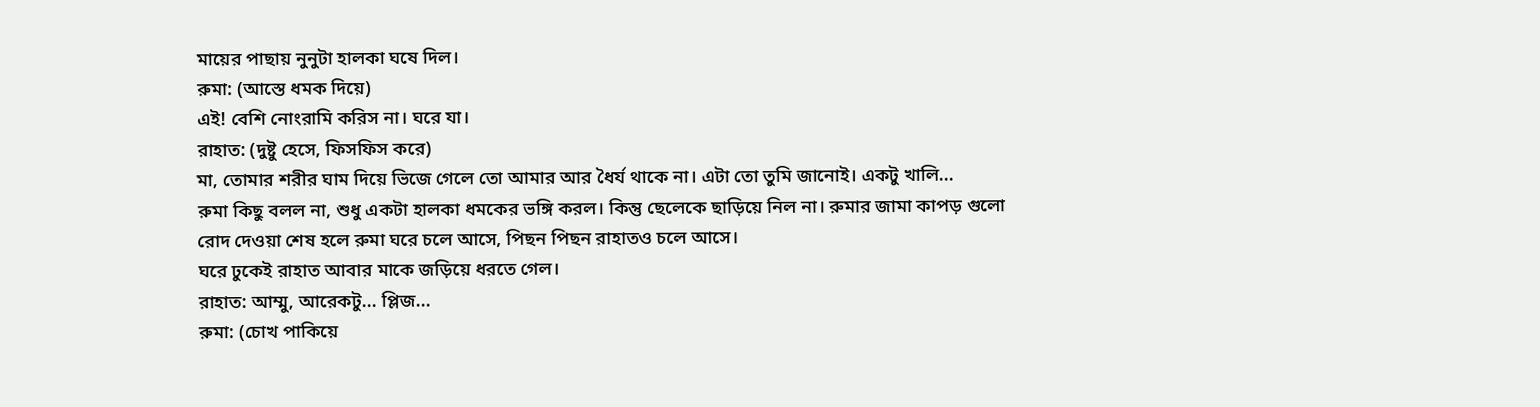মায়ের পাছায় নুনুটা হালকা ঘষে দিল।
রুমা: (আস্তে ধমক দিয়ে)
এই! বেশি নোংরামি করিস না। ঘরে যা।
রাহাত: (দুষ্টু হেসে, ফিসফিস করে)
মা, তোমার শরীর ঘাম দিয়ে ভিজে গেলে তো আমার আর ধৈর্য থাকে না। এটা তো তুমি জানোই। একটু খালি...
রুমা কিছু বলল না, শুধু একটা হালকা ধমকের ভঙ্গি করল। কিন্তু ছেলেকে ছাড়িয়ে নিল না। রুমার জামা কাপড় গুলো রোদ দেওয়া শেষ হলে রুমা ঘরে চলে আসে, পিছন পিছন রাহাতও চলে আসে।
ঘরে ঢুকেই রাহাত আবার মাকে জড়িয়ে ধরতে গেল।
রাহাত: আম্মু, আরেকটু... প্লিজ...
রুমা: (চোখ পাকিয়ে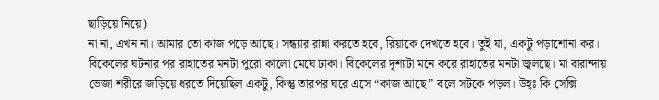ছাড়িয়ে নিয়ে)
না না, এখন না। আমার তো কাজ পড়ে আছে। সন্ধ্যার রান্না করতে হবে, রিয়াকে দেখতে হবে। তুই যা, একটু পড়াশোনা কর।
বিকেলের ঘটনার পর রাহাতের মনটা পুরো কালো মেঘে ঢাকা। বিকেলের দৃশ্যটা মনে করে রাহাতের মনটা জ্বলছে। মা বারান্দায় ভেজা শরীরে জড়িয়ে ধরতে দিয়েছিল একটু, কিন্তু তারপর ঘরে এসে “কাজ আছে” বলে সটকে পড়ল। উহ্ঃ কি সেক্সি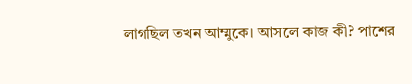লাগছিল তখন আম্মুকে। আসলে কাজ কী? পাশের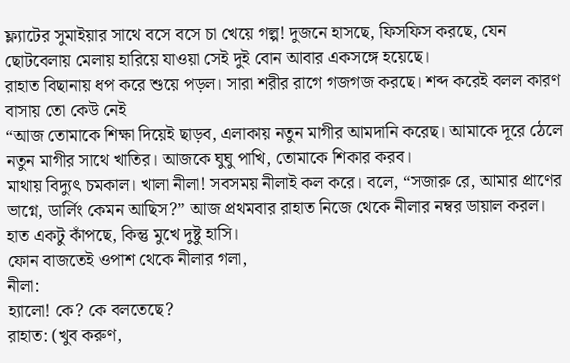ফ্ল্যাটের সুমাইয়ার সাথে বসে বসে চা খেয়ে গল্প! দুজনে হাসছে, ফিসফিস করছে, যেন ছোটবেলায় মেলায় হারিয়ে যাওয়া সেই দুই বোন আবার একসঙ্গে হয়েছে।
রাহাত বিছানায় ধপ করে শুয়ে পড়ল। সারা শরীর রাগে গজগজ করছে। শব্দ করেই বলল কারণ বাসায় তো কেউ নেই
“আজ তোমাকে শিক্ষা দিয়েই ছাড়ব, এলাকায় নতুন মাগীর আমদানি করেছ। আমাকে দূরে ঠেলে নতুন মাগীর সাথে খাতির। আজকে ঘুঘু পাখি, তোমাকে শিকার করব।
মাথায় বিদ্যুৎ চমকাল। খালা নীলা! সবসময় নীলাই কল করে। বলে, “সজারু রে, আমার প্রাণের ভাগ্নে, ডার্লিং কেমন আছিস?” আজ প্রথমবার রাহাত নিজে থেকে নীলার নম্বর ডায়াল করল। হাত একটু কাঁপছে, কিন্তু মুখে দুষ্টু হাসি।
ফোন বাজতেই ওপাশ থেকে নীলার গলা,
নীলা:
হ্যালো! কে? কে বলতেছে?
রাহাত: (খুব করুণ,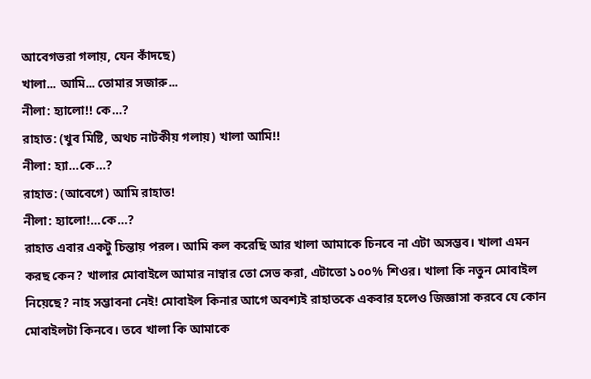আবেগভরা গলায়, যেন কাঁদছে)
খালা... আমি... তোমার সজারু...
নীলা: হ্যালো!! কে…?
রাহাত: (খুব মিষ্টি, অথচ নাটকীয় গলায়) খালা আমি!!
নীলা: হ্যা…কে…?
রাহাত: (আবেগে) আমি রাহাত!
নীলা: হ্যালো!…কে…?
রাহাত এবার একটু চিন্তায় পরল। আমি কল করেছি আর খালা আমাকে চিনবে না এটা অসম্ভব। খালা এমন করছ কেন? খালার মোবাইলে আমার নাম্বার তো সেভ করা, এটাতো ১০০% শিওর। খালা কি নতুন মোবাইল নিয়েছে? নাহ সম্ভাবনা নেই! মোবাইল কিনার আগে অবশ্যই রাহাতকে একবার হলেও জিজ্ঞাসা করবে যে কোন মোবাইলটা কিনবে। তবে খালা কি আমাকে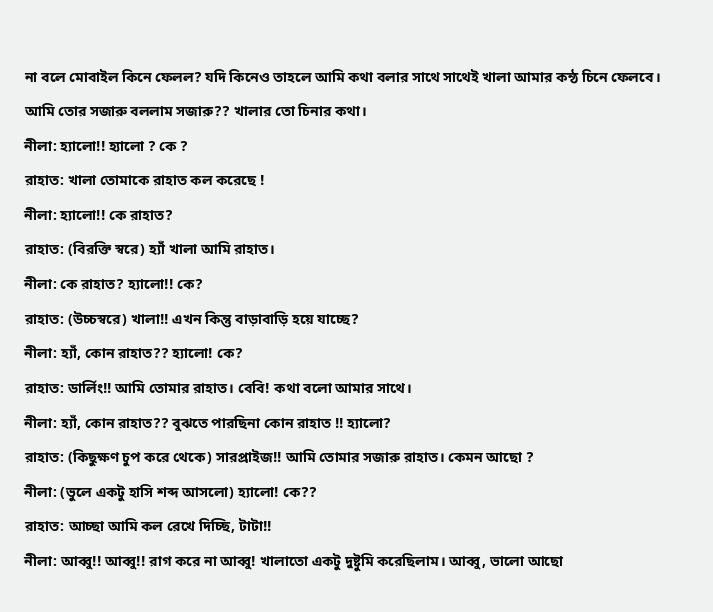না বলে মোবাইল কিনে ফেলল? যদি কিনেও তাহলে আমি কথা বলার সাথে সাথেই খালা আমার কন্ঠ চিনে ফেলবে। আমি তোর সজারু বললাম সজারু?? খালার তো চিনার কথা।
নীলা: হ্যালো!! হ্যালো ? কে ?
রাহাত: খালা তোমাকে রাহাত কল করেছে !
নীলা: হ্যালো!! কে রাহাত?
রাহাত: (বিরক্তি স্বরে) হ্যাঁ খালা আমি রাহাত।
নীলা: কে রাহাত? হ্যালো!! কে?
রাহাত: (উচ্চস্বরে) খালা!! এখন কিন্তু বাড়াবাড়ি হয়ে যাচ্ছে?
নীলা: হ্যাঁ, কোন রাহাত?? হ্যালো! কে?
রাহাত: ডার্লিং!! আমি তোমার রাহাত। বেবি! কথা বলো আমার সাথে।
নীলা: হ্যাঁ, কোন রাহাত?? বুঝতে পারছিনা কোন রাহাত !! হ্যালো?
রাহাত: (কিছুক্ষণ চুপ করে থেকে) সারপ্রাইজ!! আমি তোমার সজারু রাহাত। কেমন আছো ?
নীলা: (ভুলে একটু হাসি শব্দ আসলো) হ্যালো! কে??
রাহাত: আচ্ছা আমি কল রেখে দিচ্ছি, টাটা!!
নীলা: আব্বু!! আব্বু!! রাগ করে না আব্বু! খালাতো একটু দুষ্টুমি করেছিলাম। আব্বু, ভালো আছো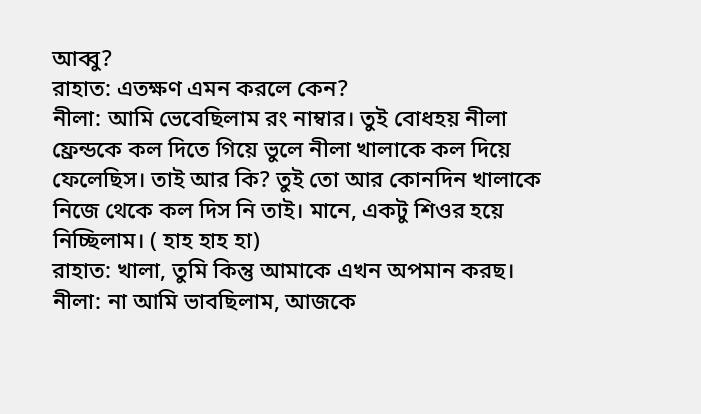আব্বু?
রাহাত: এতক্ষণ এমন করলে কেন?
নীলা: আমি ভেবেছিলাম রং নাম্বার। তুই বোধহয় নীলা ফ্রেন্ডকে কল দিতে গিয়ে ভুলে নীলা খালাকে কল দিয়ে ফেলেছিস। তাই আর কি? তুই তো আর কোনদিন খালাকে নিজে থেকে কল দিস নি তাই। মানে, একটু শিওর হয়ে নিচ্ছিলাম। ( হাহ হাহ হা)
রাহাত: খালা, তুমি কিন্তু আমাকে এখন অপমান করছ।
নীলা: না আমি ভাবছিলাম, আজকে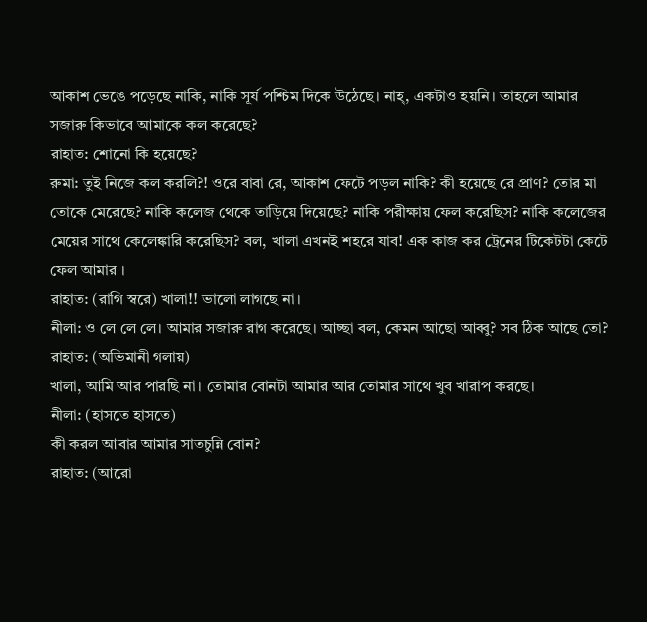আকাশ ভেঙে পড়েছে নাকি, নাকি সূর্য পশ্চিম দিকে উঠেছে। নাহ্, একটাও হয়নি। তাহলে আমার সজারু কিভাবে আমাকে কল করেছে?
রাহাত: শোনো কি হয়েছে?
রুমা: তুই নিজে কল করলি?! ওরে বাবা রে, আকাশ ফেটে পড়ল নাকি? কী হয়েছে রে প্রাণ? তোর মা তোকে মেরেছে? নাকি কলেজ থেকে তাড়িয়ে দিয়েছে? নাকি পরীক্ষায় ফেল করেছিস? নাকি কলেজের মেয়ের সাথে কেলেঙ্কারি করেছিস? বল, খালা এখনই শহরে যাব! এক কাজ কর ট্রেনের টিকেটটা কেটে ফেল আমার ।
রাহাত: (রাগি স্বরে) খালা!! ভালো লাগছে না।
নীলা: ও লে লে লে। আমার সজারু রাগ করেছে। আচ্ছা বল, কেমন আছো আব্বু? সব ঠিক আছে তো?
রাহাত: (অভিমানী গলায়)
খালা, আমি আর পারছি না। তোমার বোনটা আমার আর তোমার সাথে খুব খারাপ করছে।
নীলা: (হাসতে হাসতে)
কী করল আবার আমার সাতচুন্নি বোন?
রাহাত: (আরো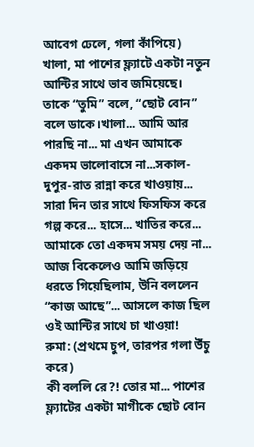আবেগ ঢেলে, গলা কাঁপিয়ে)
খালা, মা পাশের ফ্ল্যাটে একটা নতুন আন্টির সাথে ভাব জমিয়েছে। তাকে “তুমি” বলে, “ছোট বোন” বলে ডাকে।খালা... আমি আর পারছি না... মা এখন আমাকে একদম ভালোবাসে না...সকাল-দুপুর-রাত রান্না করে খাওয়ায়... সারা দিন তার সাথে ফিসফিস করে গল্প করে... হাসে... খাতির করে... আমাকে তো একদম সময় দেয় না... আজ বিকেলেও আমি জড়িয়ে ধরতে গিয়েছিলাম, উনি বললেন “কাজ আছে”... আসলে কাজ ছিল ওই আন্টির সাথে চা খাওয়া!
রুমা: (প্রথমে চুপ, তারপর গলা উঁচু করে)
কী বললি রে?! তোর মা... পাশের ফ্ল্যাটের একটা মাগীকে ছোট বোন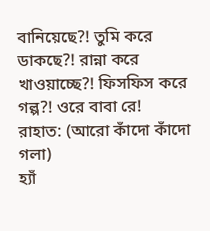বানিয়েছে?! তুমি করে ডাকছে?! রান্না করে খাওয়াচ্ছে?! ফিসফিস করে গল্প?! ওরে বাবা রে!
রাহাত: (আরো কাঁদো কাঁদো গলা)
হ্যাঁ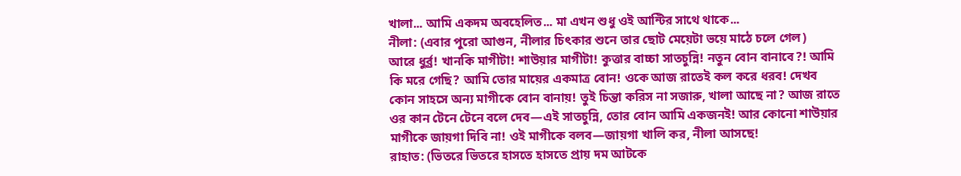খালা... আমি একদম অবহেলিত... মা এখন শুধু ওই আন্টির সাথে থাকে...
নীলা: (এবার পুরো আগুন, নীলার চিৎকার শুনে তার ছোট মেয়েটা ভয়ে মাঠে চলে গেল)
আরে ধুর্র্র! খানকি মাগীটা! শাউয়ার মাগীটা! কুত্তার বাচ্চা সাতচুন্নি! নতুন বোন বানাবে?! আমি কি মরে গেছি? আমি তোর মায়ের একমাত্র বোন! ওকে আজ রাতেই কল করে ধরব! দেখব কোন সাহসে অন্য মাগীকে বোন বানায়! তুই চিন্তা করিস না সজারু, খালা আছে না? আজ রাতে ওর কান টেনে টেনে বলে দেব—এই সাতচুন্নি, তোর বোন আমি একজনই! আর কোনো শাউয়ার মাগীকে জায়গা দিবি না! ওই মাগীকে বলব—জায়গা খালি কর, নীলা আসছে!
রাহাত: (ভিতরে ভিতরে হাসতে হাসতে প্রায় দম আটকে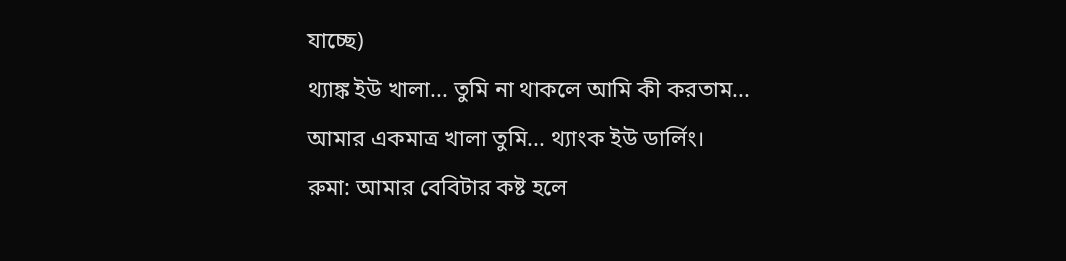যাচ্ছে)
থ্যাঙ্ক ইউ খালা... তুমি না থাকলে আমি কী করতাম... আমার একমাত্র খালা তুমি... থ্যাংক ইউ ডার্লিং।
রুমা: আমার বেবিটার কষ্ট হলে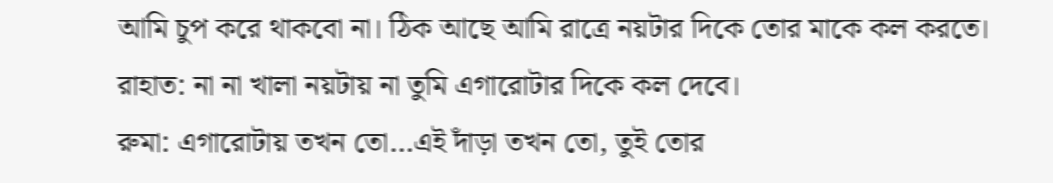আমি চুপ করে থাকবো না। ঠিক আছে আমি রাত্রে নয়টার দিকে তোর মাকে কল করতে।
রাহাত: না না খালা নয়টায় না তুমি এগারোটার দিকে কল দেবে।
রুমা: এগারোটায় তখন তো…এই দাঁড়া তখন তো, তুই তোর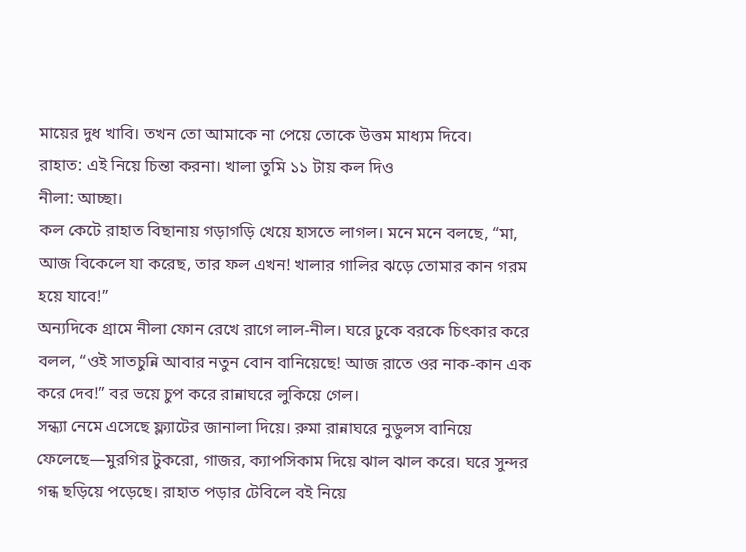মায়ের দুধ খাবি। তখন তো আমাকে না পেয়ে তোকে উত্তম মাধ্যম দিবে।
রাহাত: এই নিয়ে চিন্তা করনা। খালা তুমি ১১ টায় কল দিও
নীলা: আচ্ছা।
কল কেটে রাহাত বিছানায় গড়াগড়ি খেয়ে হাসতে লাগল। মনে মনে বলছে, “মা, আজ বিকেলে যা করেছ, তার ফল এখন! খালার গালির ঝড়ে তোমার কান গরম হয়ে যাবে!”
অন্যদিকে গ্রামে নীলা ফোন রেখে রাগে লাল-নীল। ঘরে ঢুকে বরকে চিৎকার করে বলল, “ওই সাতচুন্নি আবার নতুন বোন বানিয়েছে! আজ রাতে ওর নাক-কান এক করে দেব!” বর ভয়ে চুপ করে রান্নাঘরে লুকিয়ে গেল।
সন্ধ্যা নেমে এসেছে ফ্ল্যাটের জানালা দিয়ে। রুমা রান্নাঘরে নুডুলস বানিয়ে ফেলেছে—মুরগির টুকরো, গাজর, ক্যাপসিকাম দিয়ে ঝাল ঝাল করে। ঘরে সুন্দর গন্ধ ছড়িয়ে পড়েছে। রাহাত পড়ার টেবিলে বই নিয়ে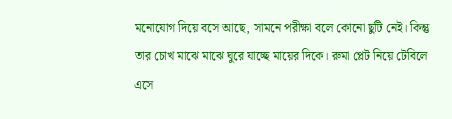মনোযোগ দিয়ে বসে আছে, সামনে পরীক্ষা বলে কোনো ছুটি নেই। কিন্তু তার চোখ মাঝে মাঝে ঘুরে যাচ্ছে মায়ের দিকে। রুমা প্লেট নিয়ে টেবিলে এসে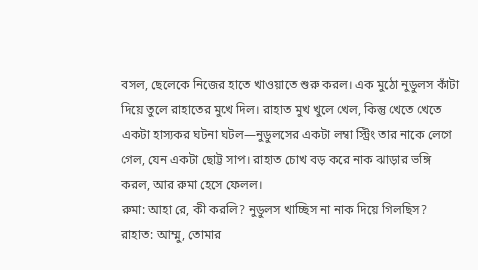বসল, ছেলেকে নিজের হাতে খাওয়াতে শুরু করল। এক মুঠো নুডুলস কাঁটা দিয়ে তুলে রাহাতের মুখে দিল। রাহাত মুখ খুলে খেল, কিন্তু খেতে খেতে একটা হাস্যকর ঘটনা ঘটল—নুডুলসের একটা লম্বা স্ট্রিং তার নাকে লেগে গেল, যেন একটা ছোট্ট সাপ। রাহাত চোখ বড় করে নাক ঝাড়ার ভঙ্গি করল, আর রুমা হেসে ফেলল।
রুমা: আহা রে, কী করলি? নুডুলস খাচ্ছিস না নাক দিয়ে গিলছিস?
রাহাত: আম্মু, তোমার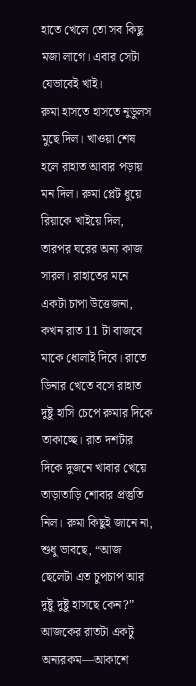হাতে খেলে তো সব কিছু মজা লাগে। এবার সেটা যেভাবেই খাই।
রুমা হাসতে হাসতে নুডুলস মুছে দিল। খাওয়া শেষ হলে রাহাত আবার পড়ায় মন দিল। রুমা প্লেট ধুয়ে রিয়াকে খাইয়ে দিল, তারপর ঘরের অন্য কাজ সারল। রাহাতের মনে একটা চাপা উত্তেজনা, কখন রাত 11 টা বাজবে মাকে ধোলাই দিবে। রাতে ডিনার খেতে বসে রাহাত দুষ্টু হাসি চেপে রুমার দিকে তাকাচ্ছে। রাত দশটার দিকে দুজনে খাবার খেয়ে তাড়াতাড়ি শোবার প্রস্তুতি নিল। রুমা কিছুই জানে না, শুধু ভাবছে, “আজ ছেলেটা এত চুপচাপ আর দুষ্টু দুষ্টু হাসছে কেন?”
আজকের রাতটা একটু অন্যরকম—আকাশে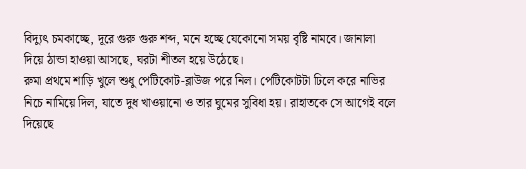বিদ্যুৎ চমকাচ্ছে, দূরে গুরু গুরু শব্দ, মনে হচ্ছে যেকোনো সময় বৃষ্টি নামবে। জানালা দিয়ে ঠান্ডা হাওয়া আসছে, ঘরটা শীতল হয়ে উঠেছে।
রুমা প্রথমে শাড়ি খুলে শুধু পেটিকোট-ব্লাউজ পরে নিল। পেটিকোটটা ঢিলে করে নাভির নিচে নামিয়ে দিল, যাতে দুধ খাওয়ানো ও তার ঘুমের সুবিধা হয়। রাহাতকে সে আগেই বলে দিয়েছে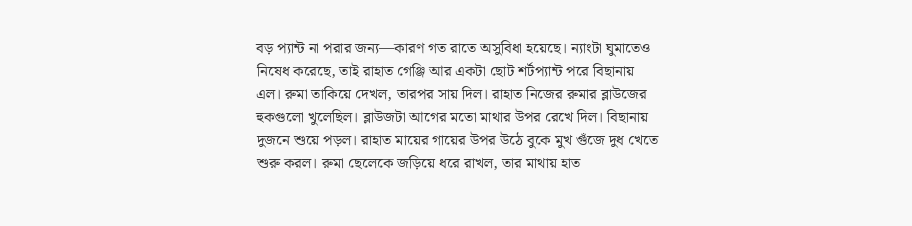বড় প্যান্ট না পরার জন্য—কারণ গত রাতে অসুবিধা হয়েছে। ন্যাংটা ঘুমাতেও নিষেধ করেছে, তাই রাহাত গেঞ্জি আর একটা ছোট শর্টপ্যান্ট পরে বিছানায় এল। রুমা তাকিয়ে দেখল, তারপর সায় দিল। রাহাত নিজের রুমার ব্লাউজের হুকগুলো খুলেছিল। ব্লাউজটা আগের মতো মাথার উপর রেখে দিল। বিছানায় দুজনে শুয়ে পড়ল। রাহাত মায়ের গায়ের উপর উঠে বুকে মুখ গুঁজে দুধ খেতে শুরু করল। রুমা ছেলেকে জড়িয়ে ধরে রাখল, তার মাথায় হাত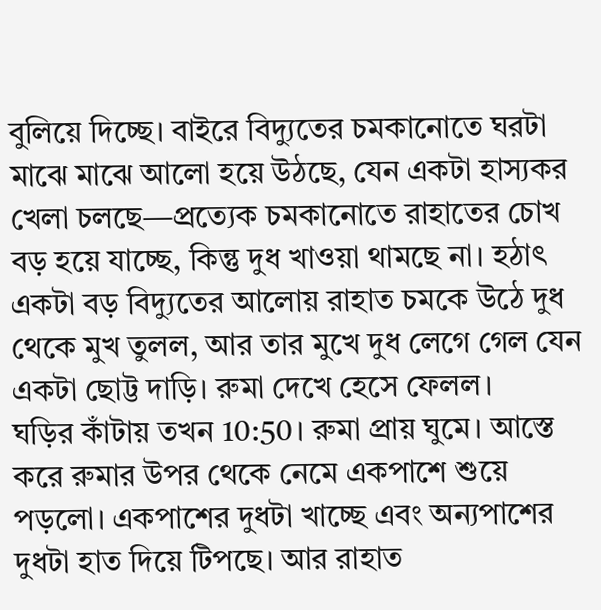বুলিয়ে দিচ্ছে। বাইরে বিদ্যুতের চমকানোতে ঘরটা মাঝে মাঝে আলো হয়ে উঠছে, যেন একটা হাস্যকর খেলা চলছে—প্রত্যেক চমকানোতে রাহাতের চোখ বড় হয়ে যাচ্ছে, কিন্তু দুধ খাওয়া থামছে না। হঠাৎ একটা বড় বিদ্যুতের আলোয় রাহাত চমকে উঠে দুধ থেকে মুখ তুলল, আর তার মুখে দুধ লেগে গেল যেন একটা ছোট্ট দাড়ি। রুমা দেখে হেসে ফেলল।
ঘড়ির কাঁটায় তখন 10:50। রুমা প্রায় ঘুমে। আস্তে করে রুমার উপর থেকে নেমে একপাশে শুয়ে পড়লো। একপাশের দুধটা খাচ্ছে এবং অন্যপাশের দুধটা হাত দিয়ে টিপছে। আর রাহাত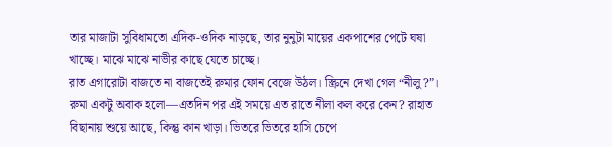তার মাজাটা সুবিধামতো এদিক-ওদিক নাড়ছে, তার নুনুটা মায়ের একপাশের পেটে ঘষা খাচ্ছে। মাঝে মাঝে নাভীর কাছে যেতে চাচ্ছে।
রাত এগারোটা বাজতে না বাজতেই রুমার ফোন বেজে উঠল। স্ক্রিনে দেখা গেল “নীলু ?”। রুমা একটু অবাক হলো—এতদিন পর এই সময়ে এত রাতে নীলা কল করে কেন? রাহাত বিছানায় শুয়ে আছে, কিন্তু কান খাড়া। ভিতরে ভিতরে হাসি চেপে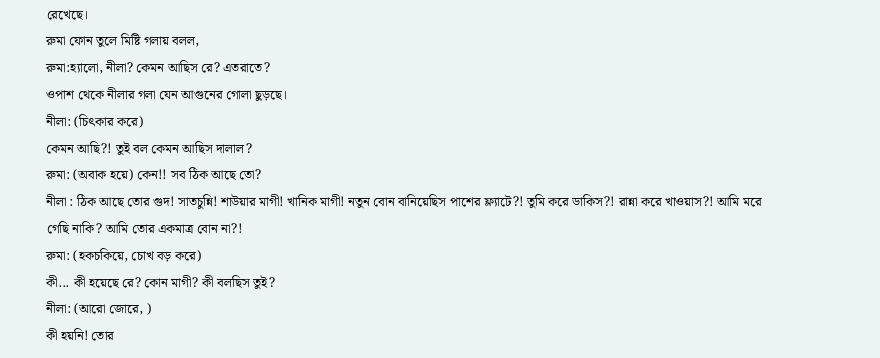রেখেছে।
রুমা ফোন তুলে মিষ্টি গলায় বলল,
রুমা:হ্যালো, নীলা? কেমন আছিস রে? এতরাতে?
ওপাশ থেকে নীলার গলা যেন আগুনের গোলা ছুড়ছে।
নীলা: (চিৎকার করে)
কেমন আছি?! তুই বল কেমন আছিস দালাল?
রুমা: (অবাক হয়ে) কেন!! সব ঠিক আছে তো?
নীলা : ঠিক আছে তোর গুদ! সাতচুন্নি! শাউয়ার মাগী! খানিক মাগী! নতুন বোন বানিয়েছিস পাশের ফ্ল্যাটে?! তুমি করে ডাকিস?! রান্না করে খাওয়াস?! আমি মরে গেছি নাকি? আমি তোর একমাত্র বোন না?!
রুমা: (হকচকিয়ে, চোখ বড় করে)
কী... কী হয়েছে রে? কোন মাগী? কী বলছিস তুই?
নীলা: (আরো জোরে, )
কী হয়নি! তোর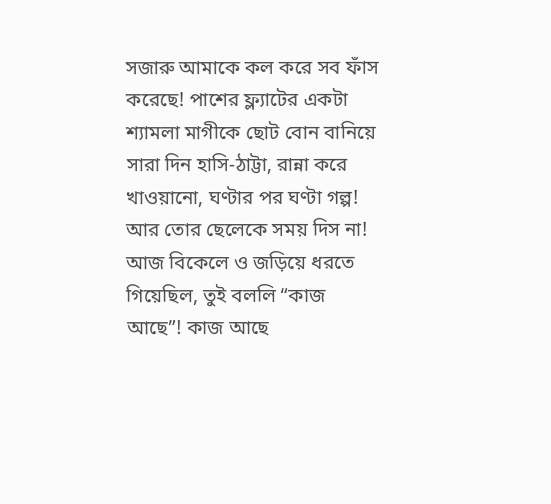সজারু আমাকে কল করে সব ফাঁস করেছে! পাশের ফ্ল্যাটের একটা শ্যামলা মাগীকে ছোট বোন বানিয়ে সারা দিন হাসি-ঠাট্টা, রান্না করে খাওয়ানো, ঘণ্টার পর ঘণ্টা গল্প! আর তোর ছেলেকে সময় দিস না! আজ বিকেলে ও জড়িয়ে ধরতে গিয়েছিল, তুই বললি “কাজ আছে”! কাজ আছে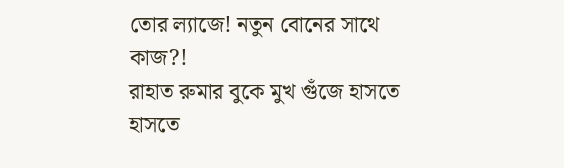তোর ল্যাজে! নতুন বোনের সাথে কাজ?!
রাহাত রুমার বুকে মুখ গুঁজে হাসতে হাসতে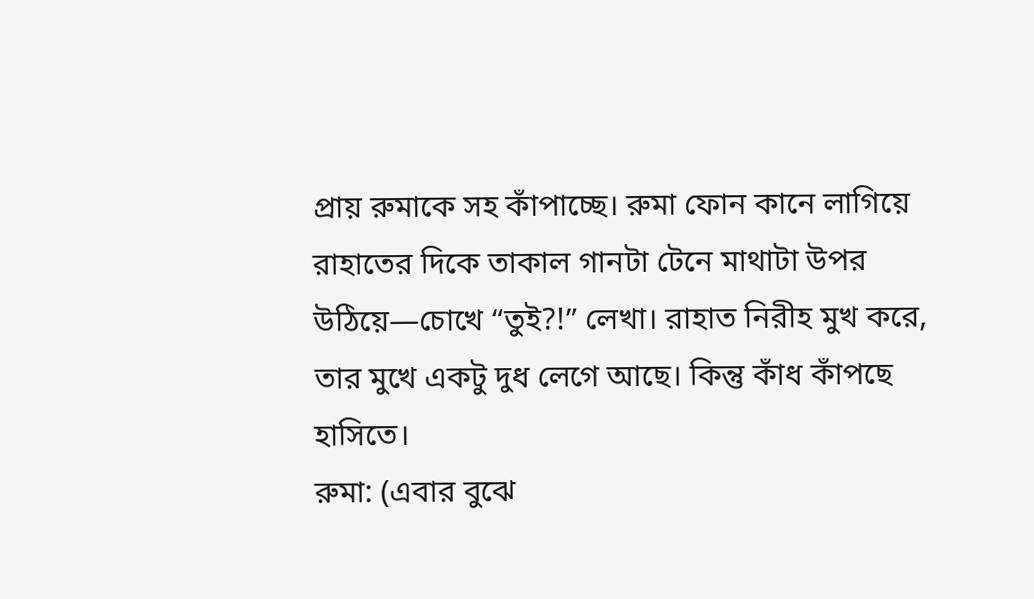প্রায় রুমাকে সহ কাঁপাচ্ছে। রুমা ফোন কানে লাগিয়ে রাহাতের দিকে তাকাল গানটা টেনে মাথাটা উপর উঠিয়ে—চোখে “তুই?!” লেখা। রাহাত নিরীহ মুখ করে, তার মুখে একটু দুধ লেগে আছে। কিন্তু কাঁধ কাঁপছে হাসিতে।
রুমা: (এবার বুঝে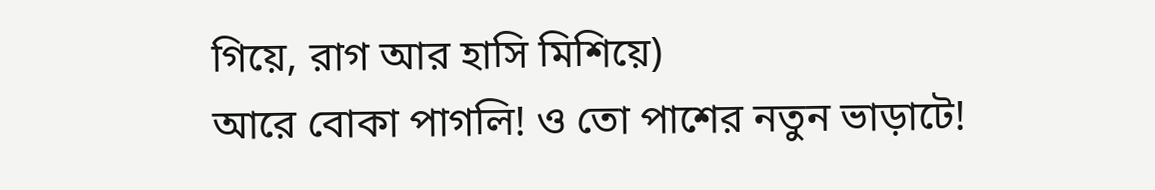গিয়ে, রাগ আর হাসি মিশিয়ে)
আরে বোকা পাগলি! ও তো পাশের নতুন ভাড়াটে!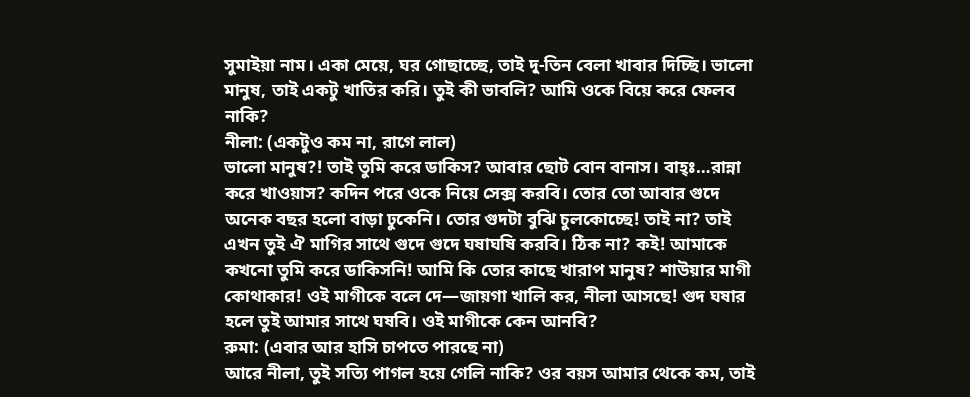সুমাইয়া নাম। একা মেয়ে, ঘর গোছাচ্ছে, তাই দু-তিন বেলা খাবার দিচ্ছি। ভালো মানুষ, তাই একটু খাতির করি। তুই কী ভাবলি? আমি ওকে বিয়ে করে ফেলব নাকি?
নীলা: (একটুও কম না, রাগে লাল)
ভালো মানুষ?! তাই তুমি করে ডাকিস? আবার ছোট বোন বানাস। বাহ্ঃ…রান্না করে খাওয়াস? কদিন পরে ওকে নিয়ে সেক্স করবি। তোর তো আবার গুদে অনেক বছর হলো বাড়া ঢুকেনি। তোর গুদটা বুঝি চুলকোচ্ছে! তাই না? তাই এখন তুই ঐ মাগির সাথে গুদে গুদে ঘষাঘষি করবি। ঠিক না? কই! আমাকে কখনো তুমি করে ডাকিসনি! আমি কি তোর কাছে খারাপ মানুষ? শাউয়ার মাগী কোথাকার! ওই মাগীকে বলে দে—জায়গা খালি কর, নীলা আসছে! গুদ ঘষার হলে তুই আমার সাথে ঘষবি। ওই মাগীকে কেন আনবি?
রুমা: (এবার আর হাসি চাপতে পারছে না)
আরে নীলা, তুই সত্যি পাগল হয়ে গেলি নাকি? ওর বয়স আমার থেকে কম, তাই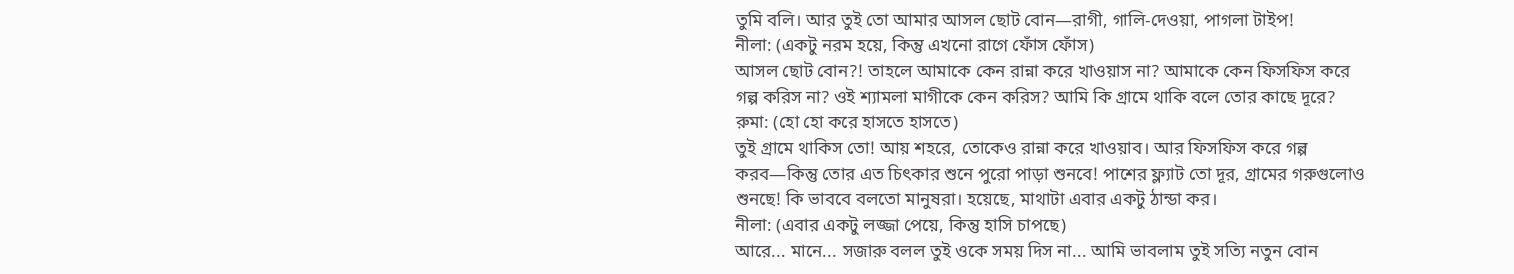তুমি বলি। আর তুই তো আমার আসল ছোট বোন—রাগী, গালি-দেওয়া, পাগলা টাইপ!
নীলা: (একটু নরম হয়ে, কিন্তু এখনো রাগে ফোঁস ফোঁস)
আসল ছোট বোন?! তাহলে আমাকে কেন রান্না করে খাওয়াস না? আমাকে কেন ফিসফিস করে গল্প করিস না? ওই শ্যামলা মাগীকে কেন করিস? আমি কি গ্রামে থাকি বলে তোর কাছে দূরে?
রুমা: (হো হো করে হাসতে হাসতে)
তুই গ্রামে থাকিস তো! আয় শহরে, তোকেও রান্না করে খাওয়াব। আর ফিসফিস করে গল্প করব—কিন্তু তোর এত চিৎকার শুনে পুরো পাড়া শুনবে! পাশের ফ্ল্যাট তো দূর, গ্রামের গরুগুলোও শুনছে! কি ভাববে বলতো মানুষরা। হয়েছে, মাথাটা এবার একটু ঠান্ডা কর।
নীলা: (এবার একটু লজ্জা পেয়ে, কিন্তু হাসি চাপছে)
আরে... মানে... সজারু বলল তুই ওকে সময় দিস না... আমি ভাবলাম তুই সত্যি নতুন বোন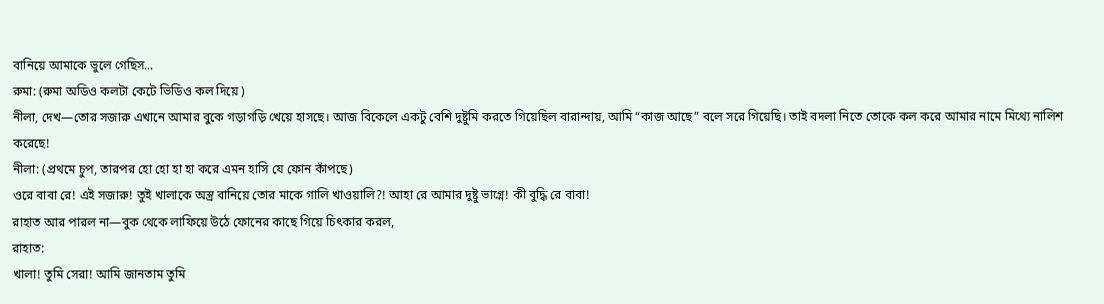বানিয়ে আমাকে ভুলে গেছিস...
রুমা: (রুমা অডিও কলটা কেটে ভিডিও কল দিয়ে )
নীলা, দেখ—তোর সজারু এখানে আমার বুকে গড়াগড়ি খেয়ে হাসছে। আজ বিকেলে একটু বেশি দুষ্টুমি করতে গিয়েছিল বারান্দায়, আমি “কাজ আছে” বলে সরে গিয়েছি। তাই বদলা নিতে তোকে কল করে আমার নামে মিথ্যে নালিশ করেছে!
নীলা: (প্রথমে চুপ, তারপর হো হো হা হা করে এমন হাসি যে ফোন কাঁপছে)
ওরে বাবা রে! এই সজারু! তুই খালাকে অস্ত্র বানিয়ে তোর মাকে গালি খাওয়ালি?! আহা রে আমার দুষ্টু ভাগ্নে! কী বুদ্ধি রে বাবা!
রাহাত আর পারল না—বুক থেকে লাফিয়ে উঠে ফোনের কাছে গিয়ে চিৎকার করল,
রাহাত:
খালা! তুমি সেরা! আমি জানতাম তুমি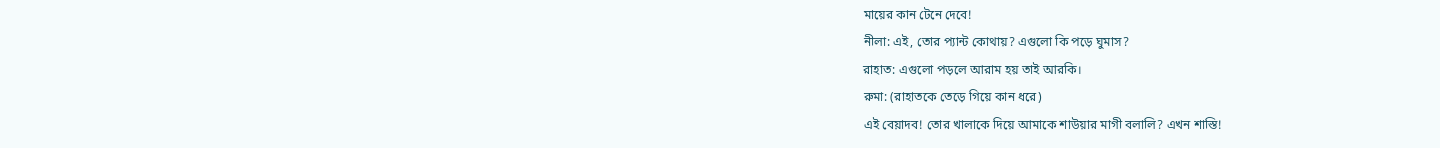মায়ের কান টেনে দেবে!
নীলা: এই, তোর প্যান্ট কোথায়? এগুলো কি পড়ে ঘুমাস?
রাহাত: এগুলো পড়লে আরাম হয় তাই আরকি।
রুমা: (রাহাতকে তেড়ে গিয়ে কান ধরে)
এই বেয়াদব! তোর খালাকে দিয়ে আমাকে শাউয়ার মাগী বলালি? এখন শাস্তি!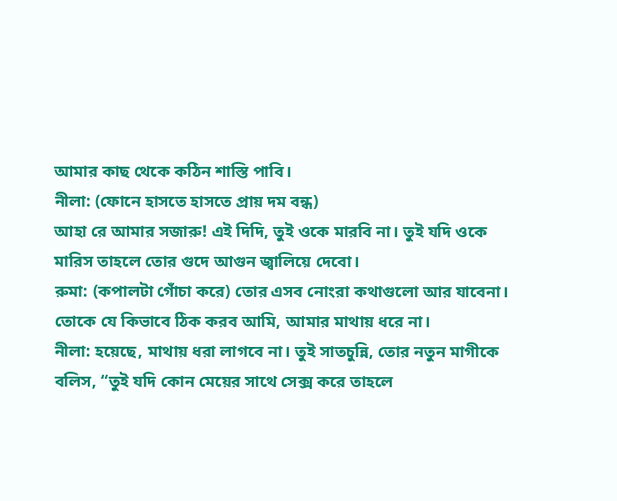আমার কাছ থেকে কঠিন শাস্তি পাবি।
নীলা: (ফোনে হাসতে হাসতে প্রায় দম বন্ধ)
আহা রে আমার সজারু! এই দিদি, তুই ওকে মারবি না। তুই যদি ওকে মারিস তাহলে তোর গুদে আগুন জ্বালিয়ে দেবো।
রুমা: (কপালটা গোঁচা করে) তোর এসব নোংরা কথাগুলো আর যাবেনা। তোকে যে কিভাবে ঠিক করব আমি, আমার মাথায় ধরে না।
নীলা: হয়েছে, মাথায় ধরা লাগবে না। তুই সাতচুন্নি, তোর নতুন মাগীকে বলিস, “তুই যদি কোন মেয়ের সাথে সেক্স করে তাহলে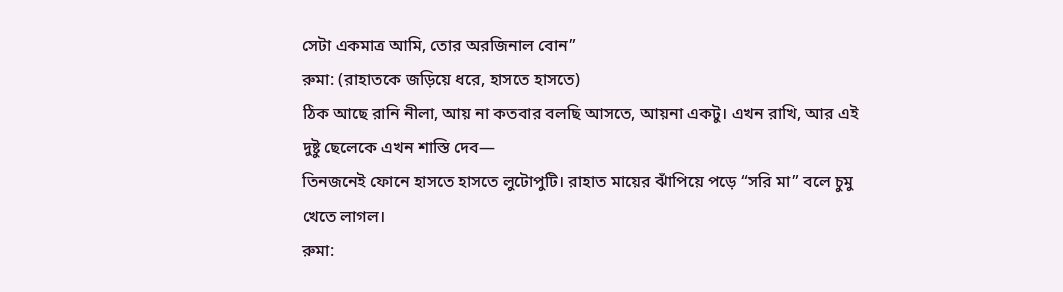সেটা একমাত্র আমি, তোর অরজিনাল বোন”
রুমা: (রাহাতকে জড়িয়ে ধরে, হাসতে হাসতে)
ঠিক আছে রানি নীলা, আয় না কতবার বলছি আসতে, আয়না একটু। এখন রাখি, আর এই দুষ্টু ছেলেকে এখন শাস্তি দেব—
তিনজনেই ফোনে হাসতে হাসতে লুটোপুটি। রাহাত মায়ের ঝাঁপিয়ে পড়ে “সরি মা” বলে চুমু খেতে লাগল।
রুমা: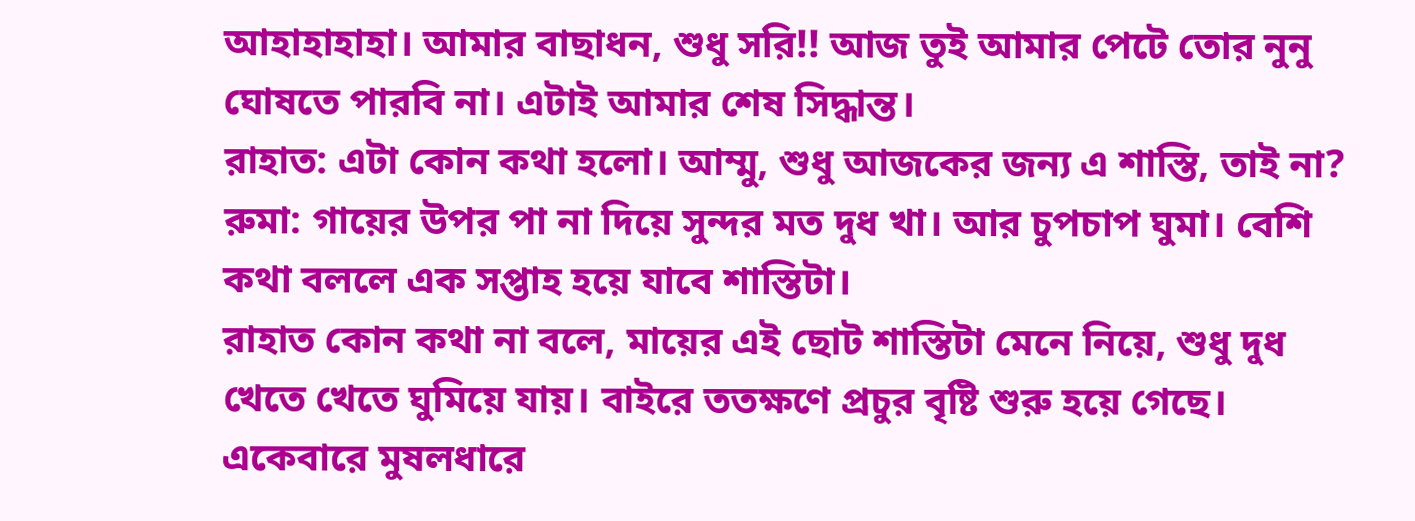আহাহাহাহা। আমার বাছাধন, শুধু সরি!! আজ তুই আমার পেটে তোর নুনু ঘোষতে পারবি না। এটাই আমার শেষ সিদ্ধান্ত।
রাহাত: এটা কোন কথা হলো। আম্মু, শুধু আজকের জন্য এ শাস্তি, তাই না?
রুমা: গায়ের উপর পা না দিয়ে সুন্দর মত দুধ খা। আর চুপচাপ ঘুমা। বেশি কথা বললে এক সপ্তাহ হয়ে যাবে শাস্তিটা।
রাহাত কোন কথা না বলে, মায়ের এই ছোট শাস্তিটা মেনে নিয়ে, শুধু দুধ খেতে খেতে ঘুমিয়ে যায়। বাইরে ততক্ষণে প্রচুর বৃষ্টি শুরু হয়ে গেছে। একেবারে মুষলধারে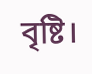বৃষ্টি।